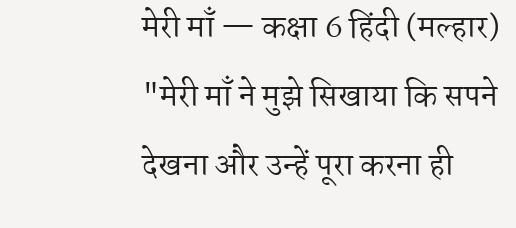मेरी माँ — कक्षा 6 हिंदी (मल्हार)
"मेरी माँ ने मुझे सिखाया कि सपने देखना और उन्हें पूरा करना ही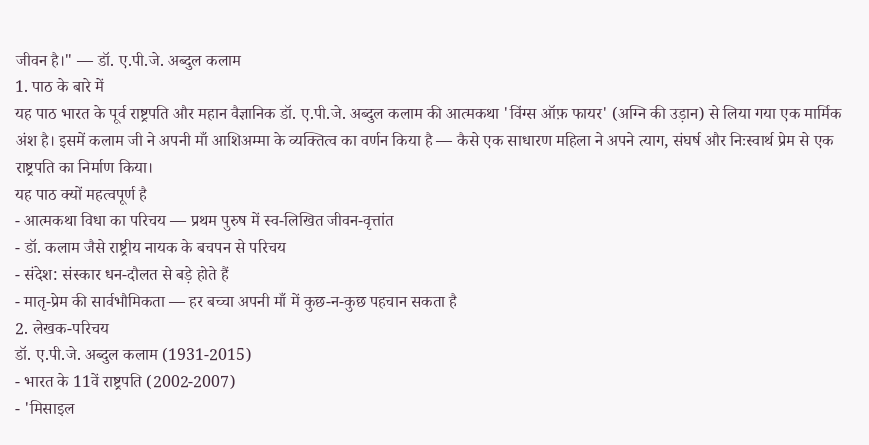जीवन है।" — डॉ. ए.पी.जे. अब्दुल कलाम
1. पाठ के बारे में
यह पाठ भारत के पूर्व राष्ट्रपति और महान वैज्ञानिक डॉ. ए.पी.जे. अब्दुल कलाम की आत्मकथा 'विंग्स ऑफ़ फायर' (अग्नि की उड़ान) से लिया गया एक मार्मिक अंश है। इसमें कलाम जी ने अपनी माँ आशिअम्मा के व्यक्तित्व का वर्णन किया है — कैसे एक साधारण महिला ने अपने त्याग, संघर्ष और निःस्वार्थ प्रेम से एक राष्ट्रपति का निर्माण किया।
यह पाठ क्यों महत्वपूर्ण है
- आत्मकथा विधा का परिचय — प्रथम पुरुष में स्व-लिखित जीवन-वृत्तांत
- डॉ. कलाम जैसे राष्ट्रीय नायक के बचपन से परिचय
- संदेश: संस्कार धन-दौलत से बड़े होते हैं
- मातृ-प्रेम की सार्वभौमिकता — हर बच्चा अपनी माँ में कुछ-न-कुछ पहचान सकता है
2. लेखक-परिचय
डॉ. ए.पी.जे. अब्दुल कलाम (1931-2015)
- भारत के 11वें राष्ट्रपति (2002-2007)
- 'मिसाइल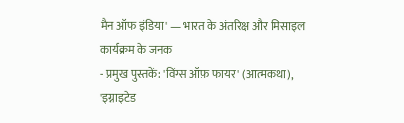मैन ऑफ इंडिया' — भारत के अंतरिक्ष और मिसाइल कार्यक्रम के जनक
- प्रमुख पुस्तकें: 'विंग्स ऑफ़ फायर' (आत्मकथा), 'इग्नाइटेड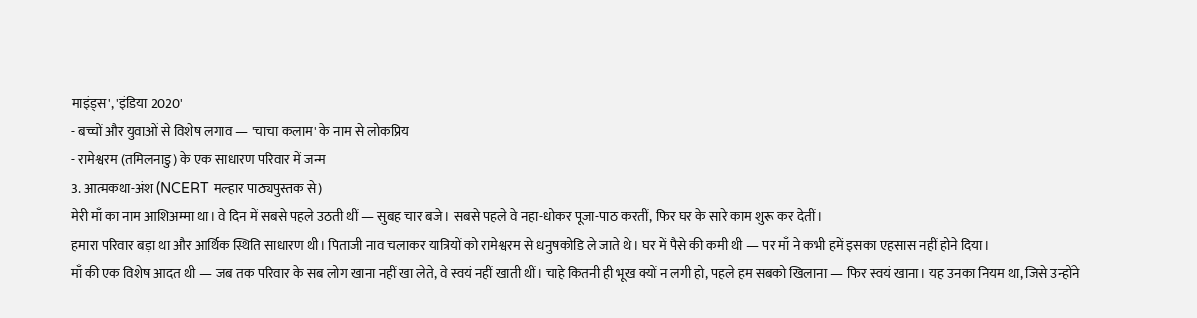माइंड्स', 'इंडिया 2020'
- बच्चों और युवाओं से विशेष लगाव — 'चाचा कलाम' के नाम से लोकप्रिय
- रामेश्वरम (तमिलनाडु) के एक साधारण परिवार में जन्म
3. आत्मकथा-अंश (NCERT मल्हार पाठ्यपुस्तक से)
मेरी माँ का नाम आशिअम्मा था। वे दिन में सबसे पहले उठती थीं — सुबह चार बजे। सबसे पहले वे नहा-धोकर पूजा-पाठ करतीं, फिर घर के सारे काम शुरू कर देतीं।
हमारा परिवार बड़ा था और आर्थिक स्थिति साधारण थी। पिताजी नाव चलाकर यात्रियों को रामेश्वरम से धनुषकोडि ले जाते थे। घर में पैसे की कमी थी — पर माँ ने कभी हमें इसका एहसास नहीं होने दिया।
माँ की एक विशेष आदत थी — जब तक परिवार के सब लोग खाना नहीं खा लेते, वे स्वयं नहीं खाती थीं। चाहे कितनी ही भूख क्यों न लगी हो, पहले हम सबको खिलाना — फिर स्वयं खाना। यह उनका नियम था, जिसे उन्होंने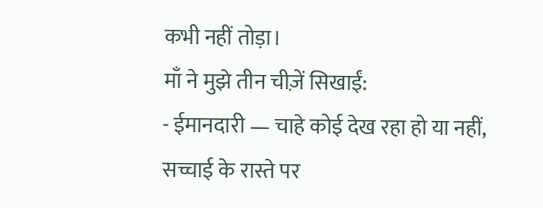कभी नहीं तोड़ा।
माँ ने मुझे तीन चीज़ें सिखाईं:
- ईमानदारी — चाहे कोई देख रहा हो या नहीं, सच्चाई के रास्ते पर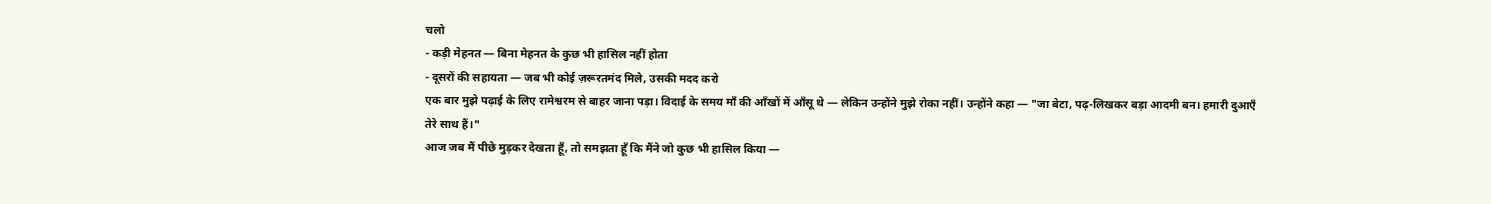चलो
- कड़ी मेहनत — बिना मेहनत के कुछ भी हासिल नहीं होता
- दूसरों की सहायता — जब भी कोई ज़रूरतमंद मिले, उसकी मदद करो
एक बार मुझे पढ़ाई के लिए रामेश्वरम से बाहर जाना पड़ा। विदाई के समय माँ की आँखों में आँसू थे — लेकिन उन्होंने मुझे रोका नहीं। उन्होंने कहा — "जा बेटा, पढ़-लिखकर बड़ा आदमी बन। हमारी दुआएँ तेरे साथ हैं।"
आज जब मैं पीछे मुड़कर देखता हूँ, तो समझता हूँ कि मैंने जो कुछ भी हासिल किया —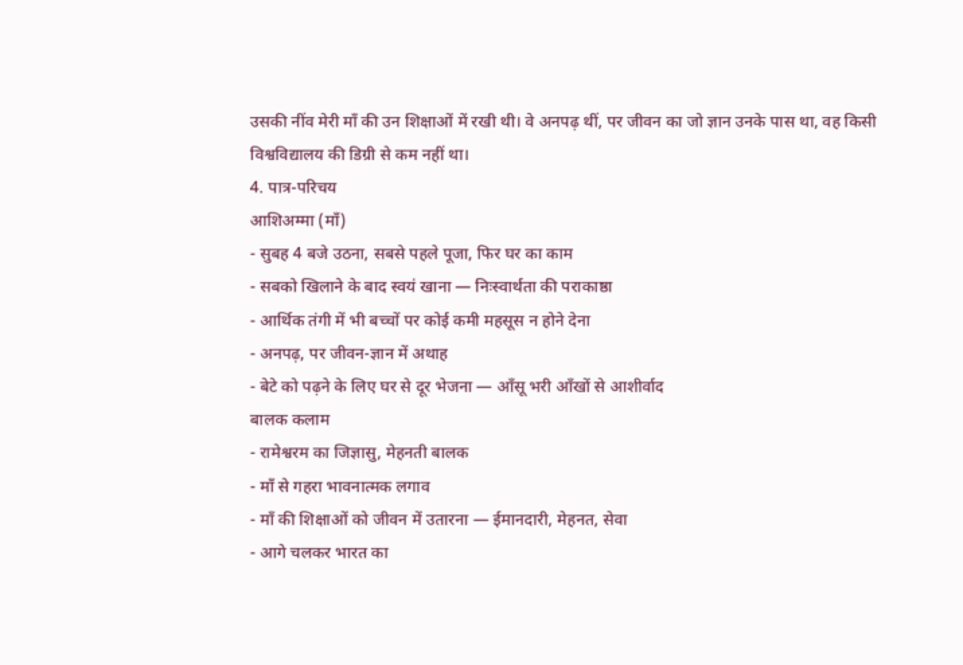उसकी नींव मेरी माँ की उन शिक्षाओं में रखी थी। वे अनपढ़ थीं, पर जीवन का जो ज्ञान उनके पास था, वह किसी विश्वविद्यालय की डिग्री से कम नहीं था।
4. पात्र-परिचय
आशिअम्मा (माँ)
- सुबह 4 बजे उठना, सबसे पहले पूजा, फिर घर का काम
- सबको खिलाने के बाद स्वयं खाना — निःस्वार्थता की पराकाष्ठा
- आर्थिक तंगी में भी बच्चों पर कोई कमी महसूस न होने देना
- अनपढ़, पर जीवन-ज्ञान में अथाह
- बेटे को पढ़ने के लिए घर से दूर भेजना — आँसू भरी आँखों से आशीर्वाद
बालक कलाम
- रामेश्वरम का जिज्ञासु, मेहनती बालक
- माँ से गहरा भावनात्मक लगाव
- माँ की शिक्षाओं को जीवन में उतारना — ईमानदारी, मेहनत, सेवा
- आगे चलकर भारत का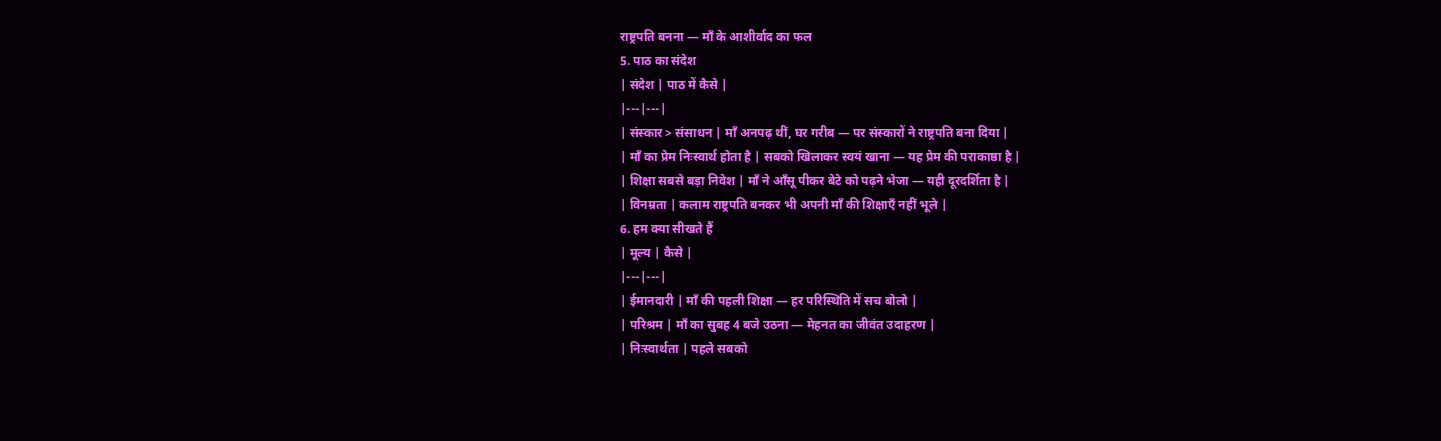राष्ट्रपति बनना — माँ के आशीर्वाद का फल
5. पाठ का संदेश
| संदेश | पाठ में कैसे |
|---|---|
| संस्कार > संसाधन | माँ अनपढ़ थीं, घर गरीब — पर संस्कारों ने राष्ट्रपति बना दिया |
| माँ का प्रेम निःस्वार्थ होता है | सबको खिलाकर स्वयं खाना — यह प्रेम की पराकाष्ठा है |
| शिक्षा सबसे बड़ा निवेश | माँ ने आँसू पीकर बेटे को पढ़ने भेजा — यही दूरदर्शिता है |
| विनम्रता | कलाम राष्ट्रपति बनकर भी अपनी माँ की शिक्षाएँ नहीं भूले |
6. हम क्या सीखते हैं
| मूल्य | कैसे |
|---|---|
| ईमानदारी | माँ की पहली शिक्षा — हर परिस्थिति में सच बोलो |
| परिश्रम | माँ का सुबह 4 बजे उठना — मेहनत का जीवंत उदाहरण |
| निःस्वार्थता | पहले सबको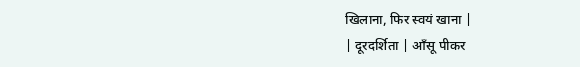खिलाना, फिर स्वयं खाना |
| दूरदर्शिता | आँसू पीकर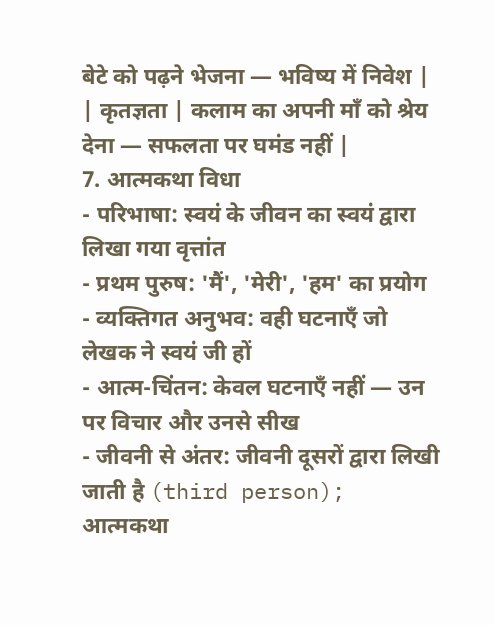बेटे को पढ़ने भेजना — भविष्य में निवेश |
| कृतज्ञता | कलाम का अपनी माँ को श्रेय देना — सफलता पर घमंड नहीं |
7. आत्मकथा विधा
- परिभाषा: स्वयं के जीवन का स्वयं द्वारा लिखा गया वृत्तांत
- प्रथम पुरुष: 'मैं', 'मेरी', 'हम' का प्रयोग
- व्यक्तिगत अनुभव: वही घटनाएँ जो लेखक ने स्वयं जी हों
- आत्म-चिंतन: केवल घटनाएँ नहीं — उन पर विचार और उनसे सीख
- जीवनी से अंतर: जीवनी दूसरों द्वारा लिखी जाती है (third person); आत्मकथा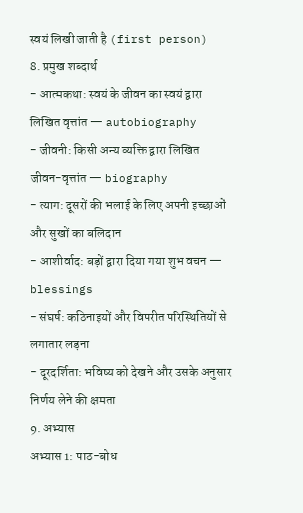स्वयं लिखी जाती है (first person)
8. प्रमुख शब्दार्थ
- आत्मकथा: स्वयं के जीवन का स्वयं द्वारा लिखित वृत्तांत — autobiography
- जीवनी: किसी अन्य व्यक्ति द्वारा लिखित जीवन-वृत्तांत — biography
- त्याग: दूसरों की भलाई के लिए अपनी इच्छाओं और सुखों का बलिदान
- आशीर्वाद: बड़ों द्वारा दिया गया शुभ वचन — blessings
- संघर्ष: कठिनाइयों और विपरीत परिस्थितियों से लगातार लड़ना
- दूरदर्शिता: भविष्य को देखने और उसके अनुसार निर्णय लेने की क्षमता
9. अभ्यास
अभ्यास 1: पाठ-बोध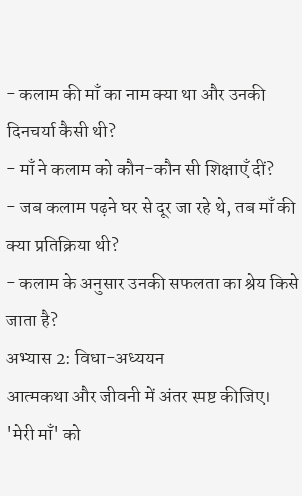- कलाम की माँ का नाम क्या था और उनकी दिनचर्या कैसी थी?
- माँ ने कलाम को कौन-कौन सी शिक्षाएँ दीं?
- जब कलाम पढ़ने घर से दूर जा रहे थे, तब माँ की क्या प्रतिक्रिया थी?
- कलाम के अनुसार उनकी सफलता का श्रेय किसे जाता है?
अभ्यास 2: विधा-अध्ययन
आत्मकथा और जीवनी में अंतर स्पष्ट कीजिए। 'मेरी माँ' को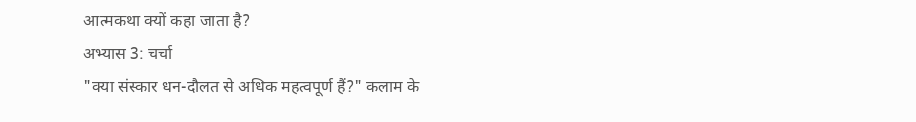आत्मकथा क्यों कहा जाता है?
अभ्यास 3: चर्चा
"क्या संस्कार धन-दौलत से अधिक महत्वपूर्ण हैं?" कलाम के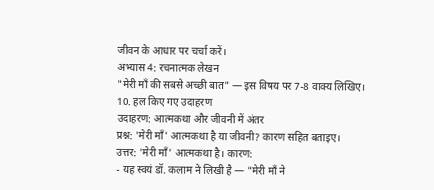जीवन के आधार पर चर्चा करें।
अभ्यास 4: रचनात्मक लेखन
"मेरी माँ की सबसे अच्छी बात" — इस विषय पर 7-8 वाक्य लिखिए।
10. हल किए गए उदाहरण
उदाहरण: आत्मकथा और जीवनी में अंतर
प्रश्न: 'मेरी माँ' आत्मकथा है या जीवनी? कारण सहित बताइए।
उत्तर: 'मेरी माँ' आत्मकथा है। कारण:
- यह स्वयं डॉ. कलाम ने लिखी है — "मेरी माँ ने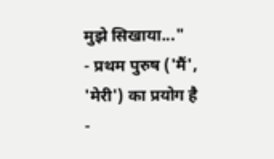मुझे सिखाया..."
- प्रथम पुरुष ('मैं', 'मेरी') का प्रयोग है
-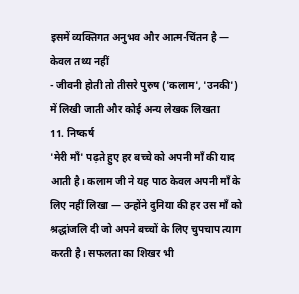इसमें व्यक्तिगत अनुभव और आत्म-चिंतन है — केवल तथ्य नहीं
- जीवनी होती तो तीसरे पुरुष ('कलाम', 'उनकी') में लिखी जाती और कोई अन्य लेखक लिखता
11. निष्कर्ष
'मेरी माँ' पढ़ते हुए हर बच्चे को अपनी माँ की याद आती है। कलाम जी ने यह पाठ केवल अपनी माँ के लिए नहीं लिखा — उन्होंने दुनिया की हर उस माँ को श्रद्धांजलि दी जो अपने बच्चों के लिए चुपचाप त्याग करती है। सफलता का शिखर भी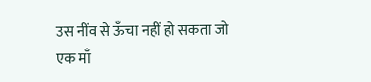उस नींव से ऊँचा नहीं हो सकता जो एक माँ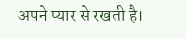अपने प्यार से रखती है।